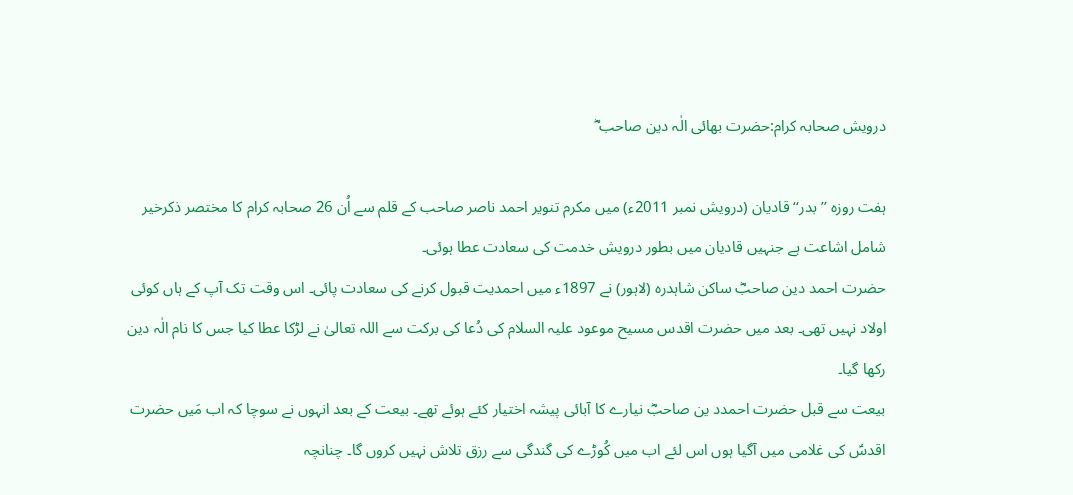درویش صحابہ کرام:حضرت بھائی الٰہ دین صاحب ؓ

ہفت روزہ ’’بدر‘‘ قادیان (درویش نمبر 2011ء) میں مکرم تنویر احمد ناصر صاحب کے قلم سے اُن 26 صحابہ کرام کا مختصر ذکرخیر شامل اشاعت ہے جنہیں قادیان میں بطور درویش خدمت کی سعادت عطا ہوئی۔
حضرت احمد دین صاحبؓ ساکن شاہدرہ (لاہور) نے 1897ء میں احمدیت قبول کرنے کی سعادت پائی۔ اس وقت تک آپ کے ہاں کوئی اولاد نہیں تھی۔ بعد میں حضرت اقدس مسیح موعود علیہ السلام کی دُعا کی برکت سے اللہ تعالیٰ نے لڑکا عطا کیا جس کا نام الٰہ دین رکھا گیا۔
بیعت سے قبل حضرت احمدد ین صاحبؓ نیارے کا آبائی پیشہ اختیار کئے ہوئے تھے۔ بیعت کے بعد انہوں نے سوچا کہ اب مَیں حضرت اقدسؑ کی غلامی میں آگیا ہوں اس لئے اب میں کُوڑے کی گندگی سے رزق تلاش نہیں کروں گا۔ چنانچہ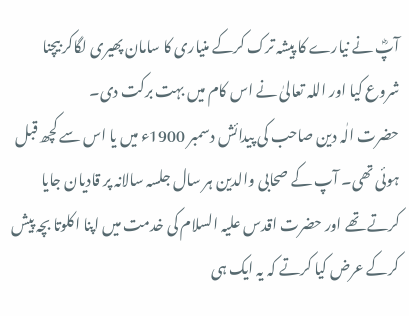آپؓ نے نیارے کا پیشہ ترک کرکے منیاری کا سامان پھیری لگاکر بیچنا شروع کیا اور اللہ تعالیٰ نے اس کام میں بہت برکت دی۔
حضرت الٰہ دین صاحب کی پیدائش دسمبر 1900ء میں یا اس سے کچھ قبل ہوئی تھی۔ آپ کے صحابی والدین ہر سال جلسہ سالانہ پر قادیان جایا کرتے تھے اور حضرت اقدس علیہ السلام کی خدمت میں اپنا اکلوتا بچہ پیش کرکے عرض کیا کرتے کہ یہ ایک ہی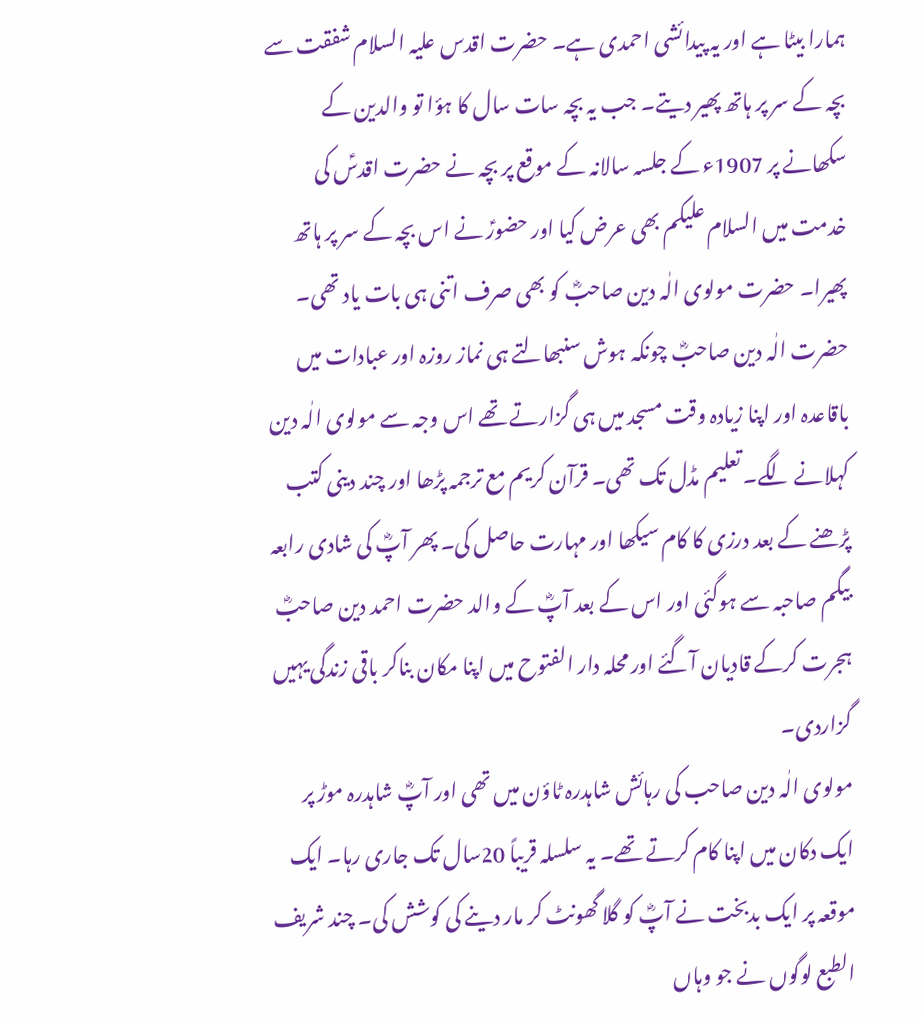ہمارا بیٹا ہے اور یہ پیدائشی احمدی ہے۔ حضرت اقدس علیہ السلام شفقت سے بچہ کے سر پر ہاتھ پھیر دیتے۔ جب یہ بچہ سات سال کا ہؤا تو والدین کے سکھانے پر 1907ء کے جلسہ سالانہ کے موقع پر بچہ نے حضرت اقدسؑ کی خدمت میں السلام علیکم بھی عرض کیا اور حضورؑ نے اس بچہ کے سر پر ہاتھ پھیرا۔ حضرت مولوی الٰہ دین صاحبؓ کو بھی صرف اتنی ہی بات یاد تھی۔
حضرت الٰہ دین صاحبؓ چونکہ ہوش سنبھالتے ہی نماز روزہ اور عبادات میں باقاعدہ اور اپنا زیادہ وقت مسجد میں ہی گزارتے تھے اس وجہ سے مولوی الٰہ دین کہلانے لگے۔ تعلیم مڈل تک تھی۔ قرآن کریم مع ترجمہ پڑھا اور چند دینی کتب پڑھنے کے بعد درزی کا کام سیکھا اور مہارت حاصل کی۔ پھر آپؓ کی شادی رابعہ بیگم صاحبہ سے ہوگئی اور اس کے بعد آپؓ کے والد حضرت احمد دین صاحبؓ ہجرت کرکے قادیان آگئے اور محلہ دار الفتوح میں اپنا مکان بناکر باقی زندگی یہیں گزاردی۔
مولوی الٰہ دین صاحب کی رہائش شاہدرہ ٹاؤن میں تھی اور آپؓ شاہدرہ موڑ پر ایک دکان میں اپنا کام کرتے تھے۔ یہ سلسلہ قریباً 20سال تک جاری رہا۔ ایک موقعہ پر ایک بدبخت نے آپؓ کو گلا گھونٹ کر مار دینے کی کوشش کی۔ چند شریف الطبع لوگوں نے جو وہاں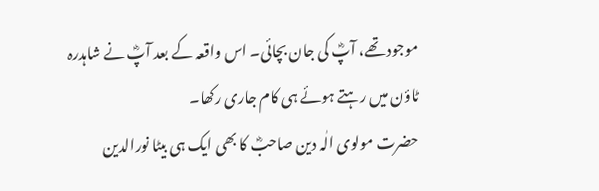موجود تھے، آپؓ کی جان بچائی۔ اس واقعہ کے بعد آپؓ نے شاہدرہ ٹاؤن میں رہتے ہوئے ہی کام جاری رکھا۔
حضرت مولوی الٰہ دین صاحبؓ کا بھی ایک ہی بیٹا نورالدین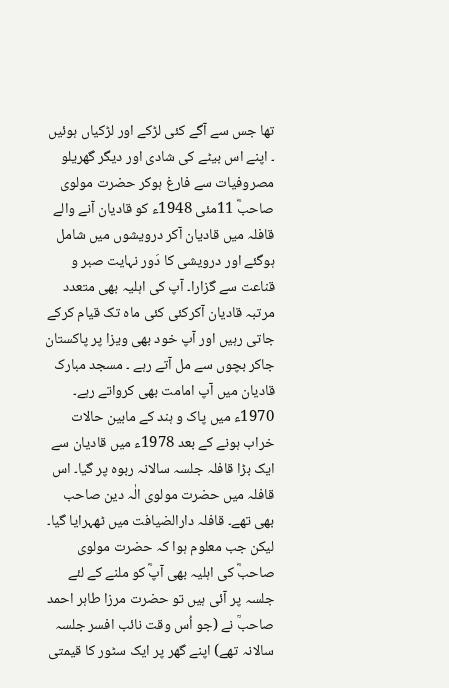تھا جس سے آگے کئی لڑکے اور لڑکیاں ہوئیں ۔ اپنے اس بیٹے کی شادی اور دیگر گھریلو مصروفیات سے فارغ ہوکر حضرت مولوی صاحبؓ 11مئی 1948ء کو قادیان آنے والے قافلہ میں قادیان آکر درویشوں میں شامل ہوگئے اور درویشی کا دَور نہایت صبر و قناعت سے گزارا۔ آپ کی اہلیہ بھی متعدد مرتبہ قادیان آکرکئی کئی ماہ تک قیام کرکے جاتی رہیں اور آپ خود بھی ویزا پر پاکستان جاکر بچوں سے مل آتے رہے ۔ مسجد مبارک قادیان میں آپ امامت بھی کرواتے رہے۔
1970ء میں پاک و ہند کے مابین حالات خراب ہونے کے بعد 1978ء میں قادیان سے ایک بڑا قافلہ جلسہ سالانہ ربوہ پر گیا۔ اس قافلہ میں حضرت مولوی الٰہ دین صاحب بھی تھے۔ قافلہ دارالضیافت میں ٹھہرایا گیا۔ لیکن جب معلوم ہوا کہ حضرت مولوی صاحبؓ کی اہلیہ بھی آپؓ کو ملنے کے لئے جلسہ پر آئی ہیں تو حضرت مرزا طاہر احمد صاحبؒ نے (جو اُس وقت نائب افسر جلسہ سالانہ تھے) اپنے گھر پر ایک سٹور کا قیمتی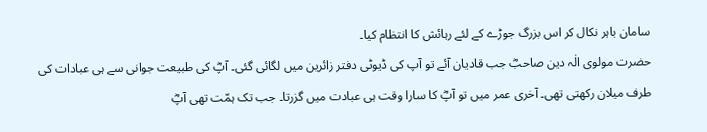سامان باہر نکال کر اس بزرگ جوڑے کے لئے رہائش کا انتظام کیا۔
حضرت مولوی الٰہ دین صاحبؓ جب قادیان آئے تو آپ کی ڈیوٹی دفتر زائرین میں لگائی گئی۔ آپؓ کی طبیعت جوانی سے ہی عبادات کی طرف میلان رکھتی تھی۔ آخری عمر میں تو آپؓ کا سارا وقت ہی عبادت میں گزرتا۔ جب تک ہمّت تھی آپؓ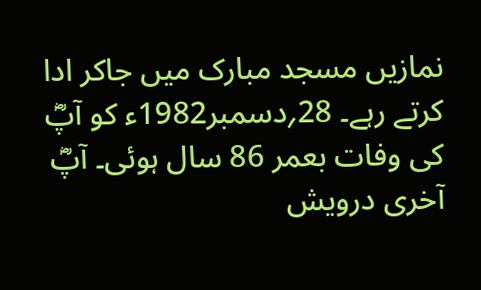نمازیں مسجد مبارک میں جاکر ادا کرتے رہے۔ 28؍دسمبر1982ء کو آپؓ کی وفات بعمر 86 سال ہوئی۔ آپؓ آخری درویش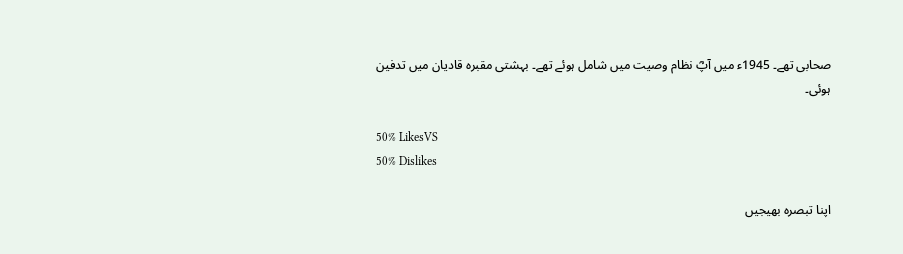صحابی تھے۔ 1945ء میں آپؓ نظام وصیت میں شامل ہوئے تھے۔ بہشتی مقبرہ قادیان میں تدفین ہوئی۔

50% LikesVS
50% Dislikes

اپنا تبصرہ بھیجیں